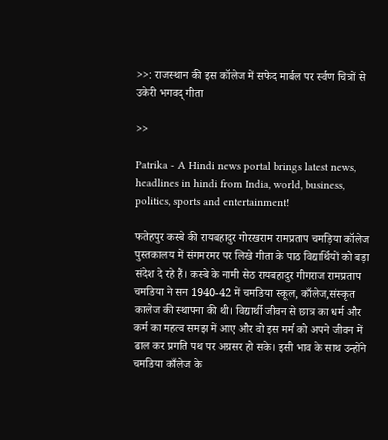>>: राजस्थान की इस कॉलेज में सफेद मार्बल पर र्स्वण चित्रों से उकेरी भगवद् गीता

>>

Patrika - A Hindi news portal brings latest news, headlines in hindi from India, world, business, politics, sports and entertainment!

फतेहपुर कस्बे की रायबहादुर गोरखराम रामप्रताप चमड़िया कॉलेज पुस्तकालय में संगमरमर पर लिखे गीता के पाठ विद्यार्थियों को बड़ा संदेश दे रहे हैं। कस्बे के नामी सेठ रायबहादुर गीगराज रामप्रताप चमडिया ने सन 1940-42 में चमडिया स्कूल, काँलेज,संस्कृत कालेज की स्थापना की थी। विद्यार्थी जीवन से छात्र का धर्म और कर्म का महत्व समझ में आए और वो इस मर्म को अपने जीवन में ढाल कर प्रगति पथ पर अग्रसर हो सके। इसी भाव के साथ उन्होंने चमडिया काँलेज के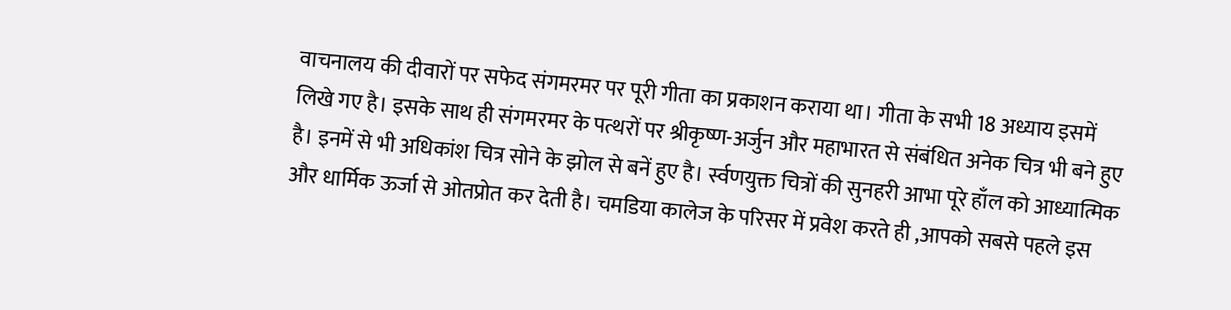वाचनालय की दीवारों पर सफेद संगमरमर पर पूरी गीता का प्रकाशन कराया था। गीता के सभी 18 अध्याय इसमें लिखे गए है। इसके साथ ही संगमरमर के पत्थरों पर श्रीकृष्ण-अर्जुन और महाभारत से संबंधित अनेक चित्र भी बने हुए है। इनमें से भी अधिकांश चित्र सोने के झोल से बनें हुए है। र्स्वणयुक्त चित्रों की सुनहरी आभा पूरे हाँल को आध्यात्मिक और धार्मिक ऊर्जा से ओतप्रोत कर देती है। चमडिया कालेज के परिसर में प्रवेश करते ही ,आपको सबसे पहले इस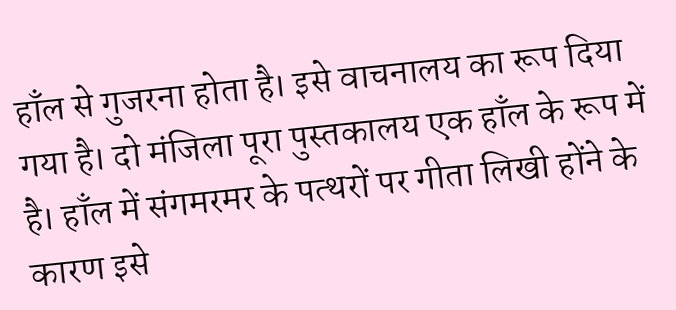हाँल से गुजरना होता है। इसे वाचनालय का रूप दिया गया है। दो मंजिला पूरा पुस्तकालय एक हाँल के रूप में है। हाँल में संगमरमर के पत्थरों पर गीता लिखी होंने के कारण इसे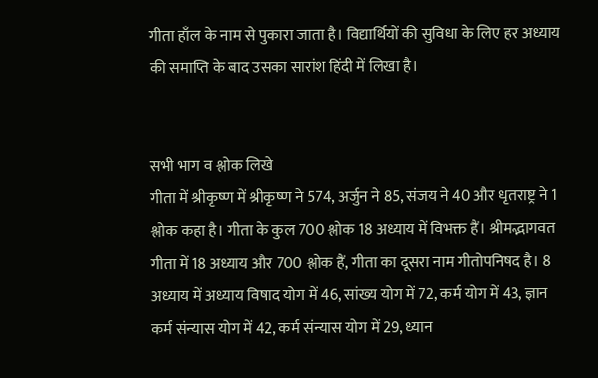गीता हाँल के नाम से पुकारा जाता है। विद्यार्थियों की सुविधा के लिए हर अध्याय की समाप्ति के बाद उसका सारांश हिंदी में लिखा है।


सभी भाग व श्लोक लिखे
गीता में श्रीकृष्ण में श्रीकृष्ण ने 574, अर्जुन ने 85, संजय ने 40 और धृतराष्ट्र ने 1 श्लोक कहा है। गीता के कुल 700 श्लोक 18 अध्याय में विभक्त हैं। श्रीमद्भागवत गीता में 18 अध्याय और 700 श्लोक हैं, गीता का दूसरा नाम गीतोपनिषद है। 8 अध्याय में अध्याय विषाद योग में 46, सांख्य योग में 72, कर्म योग में 43, ज्ञान कर्म संन्यास योग में 42, कर्म संन्यास योग में 29, ध्यान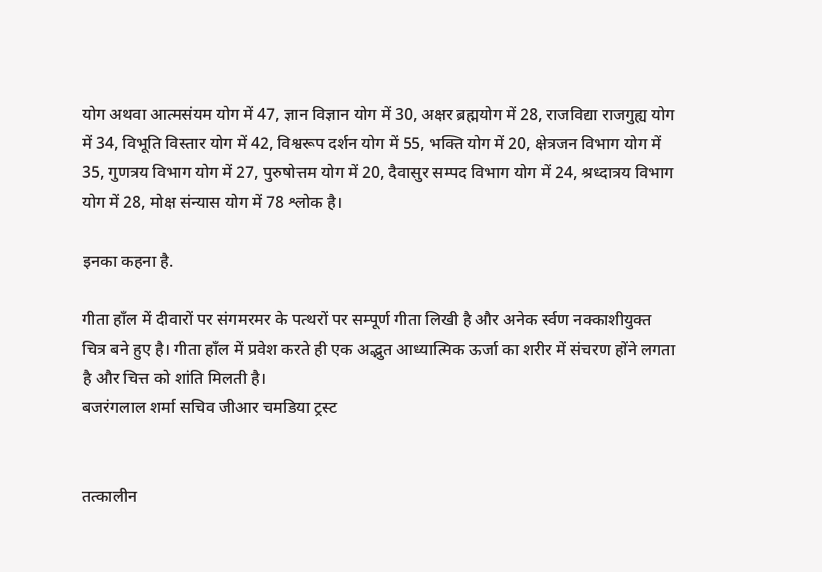योग अथवा आत्मसंयम योग में 47, ज्ञान विज्ञान योग में 30, अक्षर ब्रह्मयोग में 28, राजविद्या राजगुह्य योग में 34, विभूति विस्तार योग में 42, विश्वरूप दर्शन योग में 55, भक्ति योग में 20, क्षेत्रजन विभाग योग में 35, गुणत्रय विभाग योग में 27, पुरुषोत्तम योग में 20, दैवासुर सम्पद विभाग योग में 24, श्रध्दात्रय विभाग योग में 28, मोक्ष संन्यास योग में 78 श्लोक है।

इनका कहना है.

गीता हाँल में दीवारों पर संगमरमर के पत्थरों पर सम्पूर्ण गीता लिखी है और अनेक र्स्वण नक्काशीयुक्त चित्र बने हुए है। गीता हाँल में प्रवेश करते ही एक अद्भुत आध्यात्मिक ऊर्जा का शरीर में संचरण होंने लगता है और चित्त को शांति मिलती है।
बजरंगलाल शर्मा सचिव जीआर चमडिया ट्रस्ट


तत्कालीन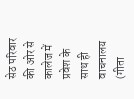सेठ परिवार की ओर से कालेज में प्रवेश के साथ ही वाचनालय (गीता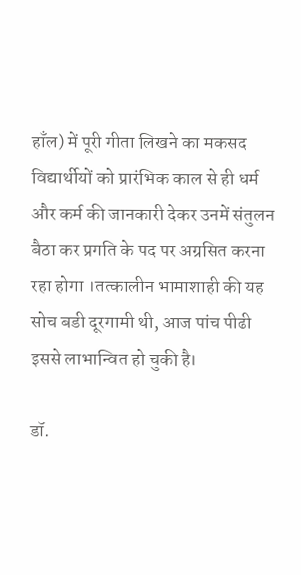हाँल) में पूरी गीता लिखने का मकसद विद्यार्थीयों को प्रारंभिक काल से ही धर्म और कर्म की जानकारी देकर उनमें संतुलन बैठा कर प्रगति के पद पर अग्रसित करना रहा होगा ।तत्कालीन भामाशाही की यह सोच बडी दूरगामी थी, आज पांच पीढी इससे लाभान्वित हो चुकी है।

डॉ.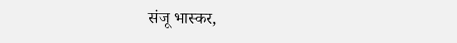संजू भास्कर,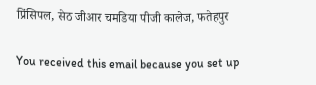प्रिंसिपल, सेठ जीआर चमडिया पीजी कालेज, फतेहपुर

You received this email because you set up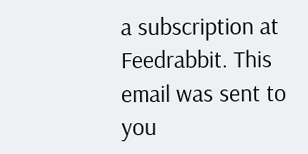a subscription at Feedrabbit. This email was sent to you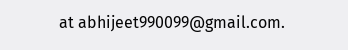at abhijeet990099@gmail.com.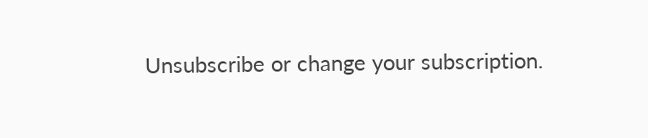Unsubscribe or change your subscription.